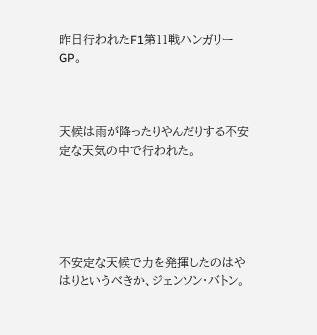昨日行われたF1第11戦ハンガリーGP。



天候は雨が降ったりやんだりする不安定な天気の中で行われた。





不安定な天候で力を発揮したのはやはりというべきか、ジェンソン・バトン。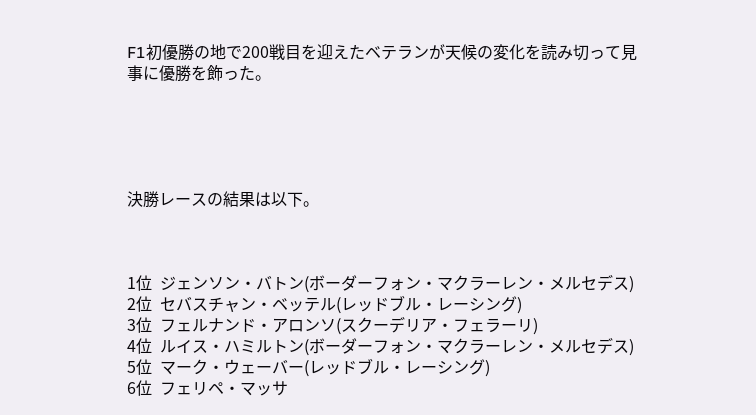F1初優勝の地で200戦目を迎えたベテランが天候の変化を読み切って見事に優勝を飾った。





決勝レースの結果は以下。



1位  ジェンソン・バトン(ボーダーフォン・マクラーレン・メルセデス)
2位  セバスチャン・ベッテル(レッドブル・レーシング)
3位  フェルナンド・アロンソ(スクーデリア・フェラーリ)
4位  ルイス・ハミルトン(ボーダーフォン・マクラーレン・メルセデス)
5位  マーク・ウェーバー(レッドブル・レーシング)
6位  フェリペ・マッサ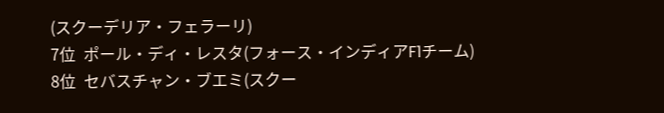(スクーデリア・フェラーリ)
7位  ポール・ディ・レスタ(フォース・インディアF1チーム)
8位  セバスチャン・ブエミ(スクー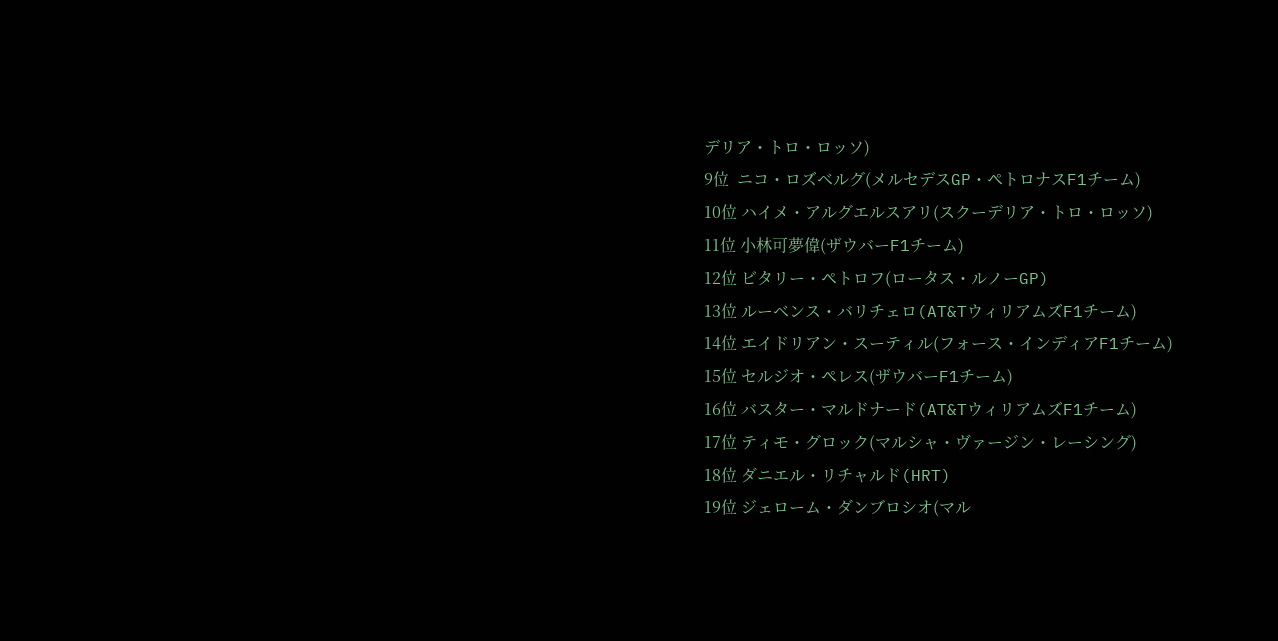デリア・トロ・ロッソ)
9位  ニコ・ロズベルグ(メルセデスGP・ペトロナスF1チーム)
10位 ハイメ・アルグエルスアリ(スクーデリア・トロ・ロッソ)
11位 小林可夢偉(ザウバーF1チーム)
12位 ビタリー・ペトロフ(ロータス・ルノーGP)
13位 ルーベンス・バリチェロ(AT&TウィリアムズF1チーム)
14位 エイドリアン・スーティル(フォース・インディアF1チーム)
15位 セルジオ・ペレス(ザウバーF1チーム)
16位 バスター・マルドナード(AT&TウィリアムズF1チーム)
17位 ティモ・グロック(マルシャ・ヴァージン・レーシング)
18位 ダニエル・リチャルド(HRT)
19位 ジェローム・ダンブロシオ(マル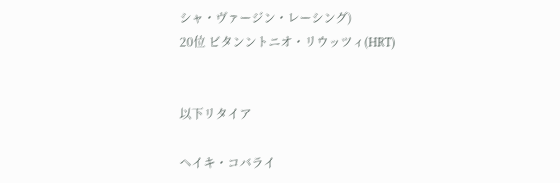シャ・ヴァージン・レーシング)
20位 ビタンントニオ・リウッツィ(HRT)


以下リタイア

ヘイキ・コバライ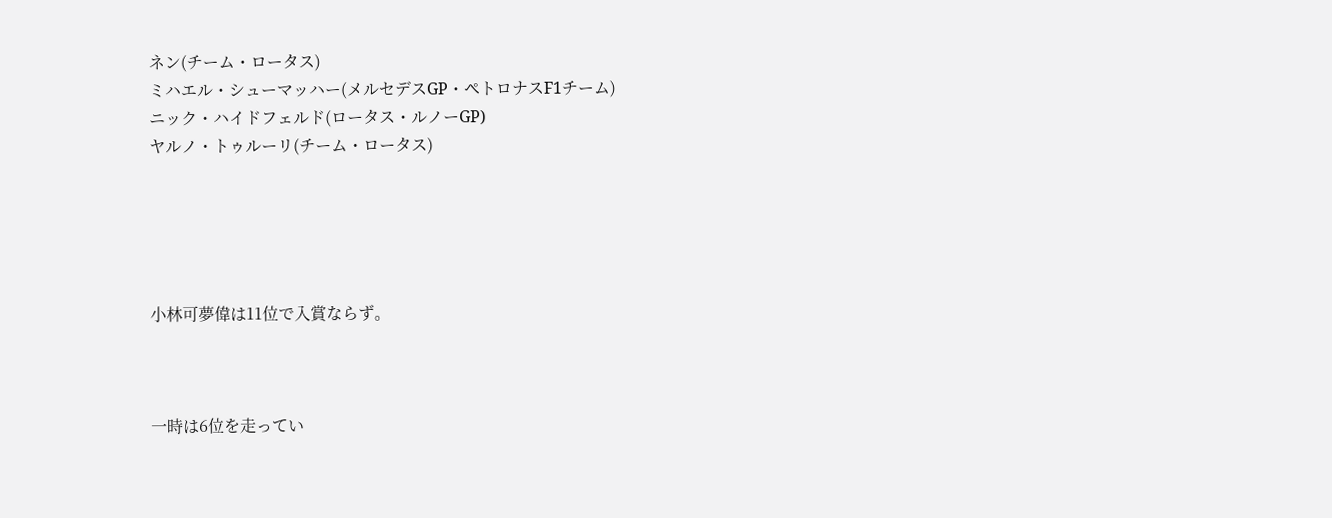ネン(チーム・ロータス)
ミハエル・シューマッハー(メルセデスGP・ペトロナスF1チーム)
ニック・ハイドフェルド(ロータス・ルノーGP)
ヤルノ・トゥルーリ(チーム・ロータス)





小林可夢偉は11位で入賞ならず。



一時は6位を走ってい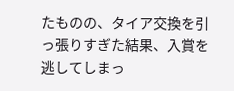たものの、タイア交換を引っ張りすぎた結果、入賞を逃してしまっ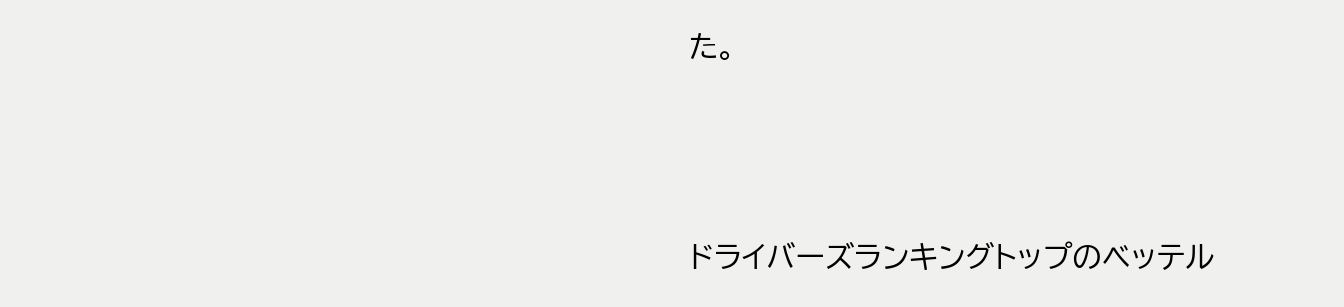た。




ドライバーズランキングトップのベッテル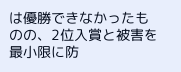は優勝できなかったものの、2位入賞と被害を最小限に防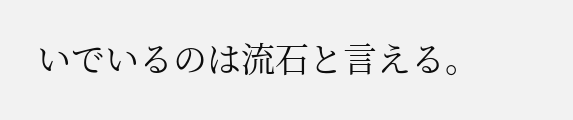いでいるのは流石と言える。